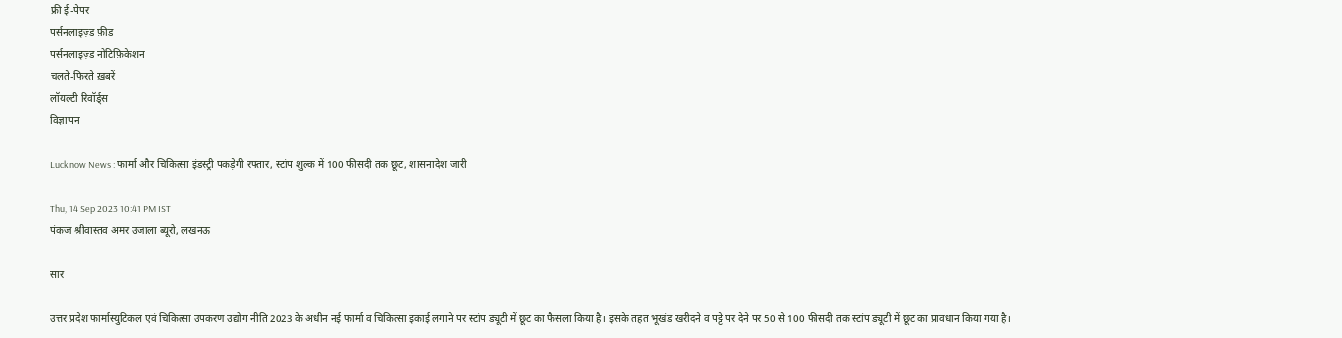फ्री ई-पेपर
पर्सनलाइज़्ड फ़ीड
पर्सनलाइज़्ड नोटिफ़िकेशन
चलते-फिरते ख़बरें
लॉयल्टी रिवॉर्ड्स
विज्ञापन

Lucknow News : फार्मा और चिकित्सा इंडस्ट्री पकड़ेगी रफ्तार, स्टांप शुल्क में 100 फीसदी तक छूट, शासनादेश जारी

Thu, 14 Sep 2023 10:41 PM IST
पंकज श्रीवास्‍तव अमर उजाला ब्यूरो, लखनऊ

सार

उत्तर प्रदेश फार्मास्युटिकल एवं चिकित्सा उपकरण उद्योग नीति 2023 के अधीन नई फार्मा व चिकित्सा इकाई लगाने पर स्टांप ड्यूटी में छूट का फैसला किया है। इसके तहत भूखंड खरीदने व पट्टे पर देने पर 50 से 100 फीसदी तक स्टांप ड्यूटी में छूट का प्रावधान किया गया है।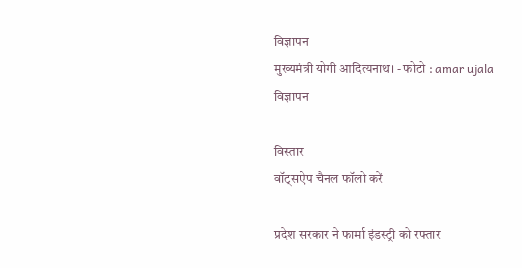विज्ञापन
मुख्यमंत्री योगी आदित्यनाथ। - फोटो : amar ujala
विज्ञापन

विस्तार
वॉट्सऐप चैनल फॉलो करें

प्रदेश सरकार ने फार्मा इंडस्ट्री को रफ्तार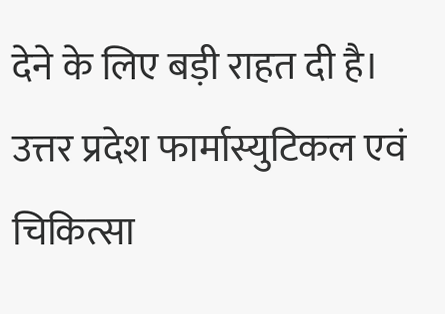देने के लिए बड़ी राहत दी है। उत्तर प्रदेश फार्मास्युटिकल एवं चिकित्सा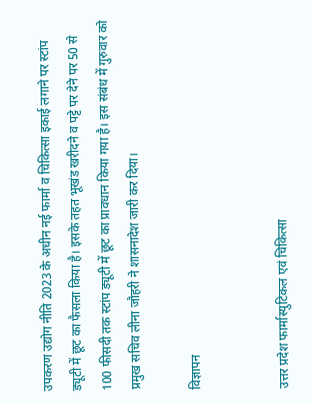उपकरण उद्योग नीति 2023 के अधीन नई फार्मा व चिकित्सा इकाई लगाने पर स्टांप ड्यूटी में छूट का फैसला किया है। इसके तहत भूखंड खरीदने व पट्टे पर देने पर 50 से 100 फीसदी तक स्टांप ड्यूटी में छूट का प्रावधान किया गया है। इस संबंध में गुरुवार को प्रमुख सचिव लीना जौहरी ने शासनादेश जारी कर दिया।

विज्ञापन


उत्तर प्रदेश फार्मास्युटिकल एवं चिकित्सा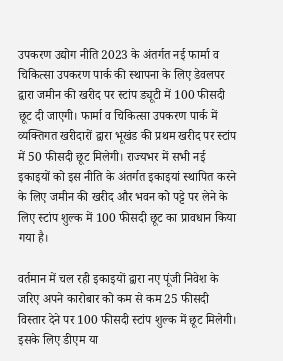उपकरण उद्योग नीति 2023 के अंतर्गत नई फार्मा व चिकित्सा उपकरण पार्क की स्थापना के लिए डेवलपर द्वारा जमीन की खरीद पर स्टांप ड्यूटी में 100 फीसदी छूट दी जाएगी। फार्मा व चिकित्सा उपकरण पार्क में व्यक्तिगत खरीदारों द्वारा भूखंड की प्रथम खरीद पर स्टांप में 50 फीसदी छूट मिलेगी। राज्यभर में सभी नई इकाइयों को इस नीति के अंतर्गत इकाइयां स्थापित करने के लिए जमीन की खरीद और भवन को पट्टे पर लेने के लिए स्टांप शुल्क में 100 फीसदी छूट का प्रावधान किया गया है।

वर्तमान में चल रही इकाइयों द्वारा नए पूंजी निवेश के जरिए अपने कारोबार को कम से कम 25 फीसदी विस्तार देने पर 100 फीसदी स्टांप शुल्क में छूट मिलेगी। इसके लिए डीएम या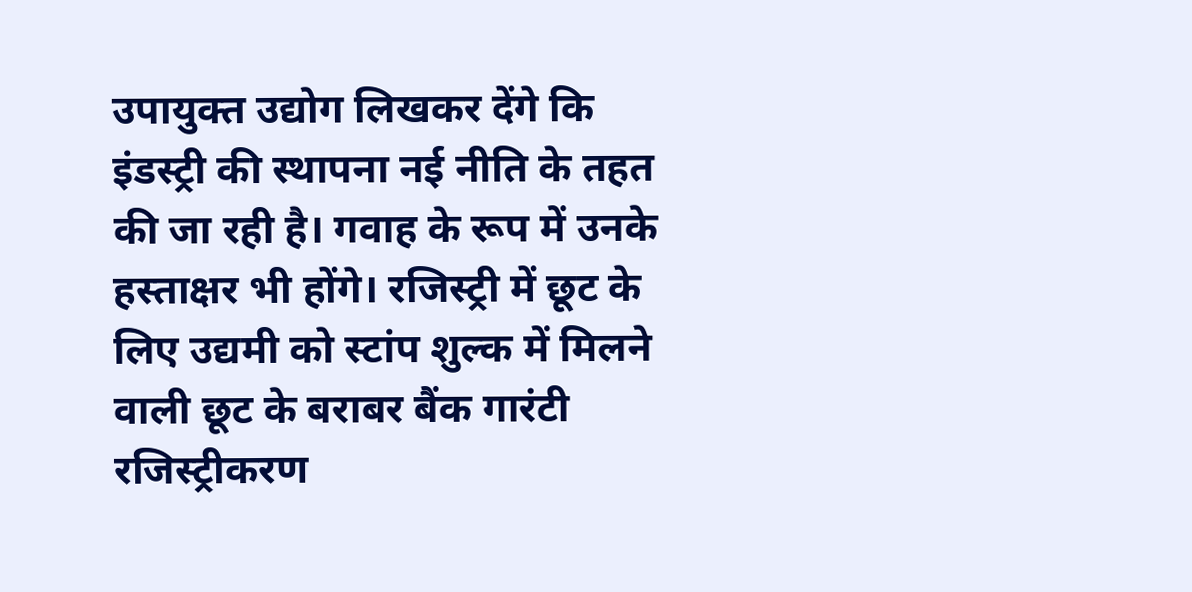उपायुक्त उद्योग लिखकर देंगे कि इंडस्ट्री की स्थापना नई नीति के तहत की जा रही है। गवाह के रूप में उनके हस्ताक्षर भी होंगे। रजिस्ट्री में छूट के लिए उद्यमी को स्टांप शुल्क में मिलने वाली छूट के बराबर बैंक गारंटी रजिस्ट्रीकरण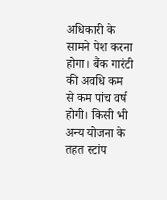अधिकारी के सामने पेश करना होगा। बैंक गारंटी की अवधि कम से कम पांच वर्ष होगी। किसी भी अन्य योजना के तहत स्टांप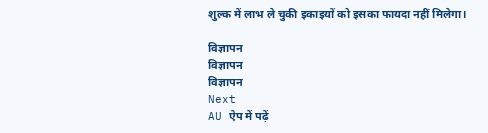शुल्क में लाभ ले चुकी इकाइयों को इसका फायदा नहीं मिलेगा।

विज्ञापन
विज्ञापन
विज्ञापन
Next
AU ऐप में पढ़ें